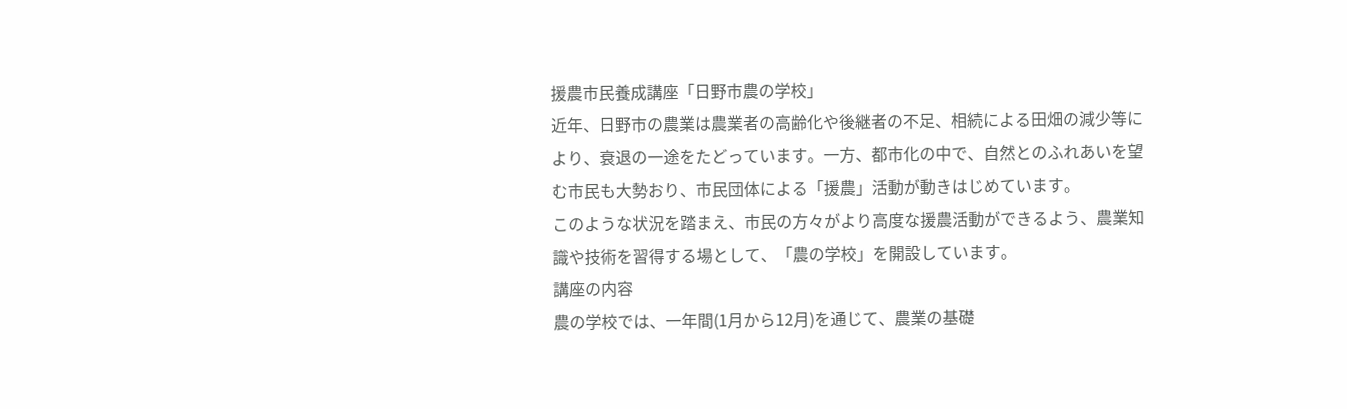援農市民養成講座「日野市農の学校」
近年、日野市の農業は農業者の高齢化や後継者の不足、相続による田畑の減少等により、衰退の一途をたどっています。一方、都市化の中で、自然とのふれあいを望む市民も大勢おり、市民団体による「援農」活動が動きはじめています。
このような状況を踏まえ、市民の方々がより高度な援農活動ができるよう、農業知識や技術を習得する場として、「農の学校」を開設しています。
講座の内容
農の学校では、一年間(1月から12月)を通じて、農業の基礎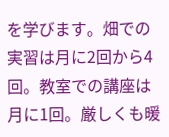を学びます。畑での実習は月に2回から4回。教室での講座は月に1回。厳しくも暖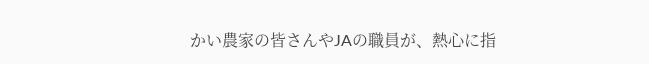かい農家の皆さんやJAの職員が、熱心に指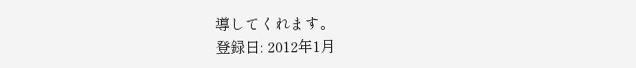導してくれます。
登録日: 2012年1月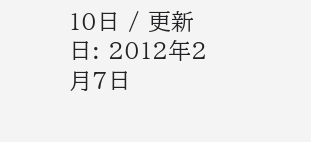10日 / 更新日: 2012年2月7日